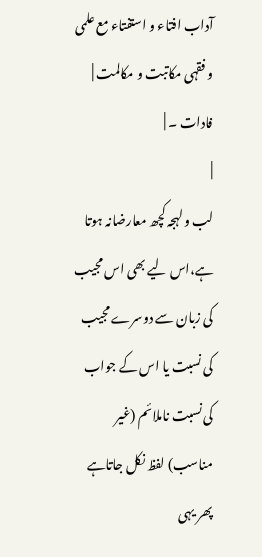آداب افتاء و استفتاء مع علمی و فقہی مکاتبت و مکالمت |
فادات ۔ |
|
لب ولہجہ کچھ معارضانہ ہوتا ہے،اس لیے بھی اس مجیب کی زبان سے دوسرے مجیب کی نسبت یا اس کے جواب کی نسبت ناملائم (غیر مناسب) لفظ نکل جاتاہے پھر یہی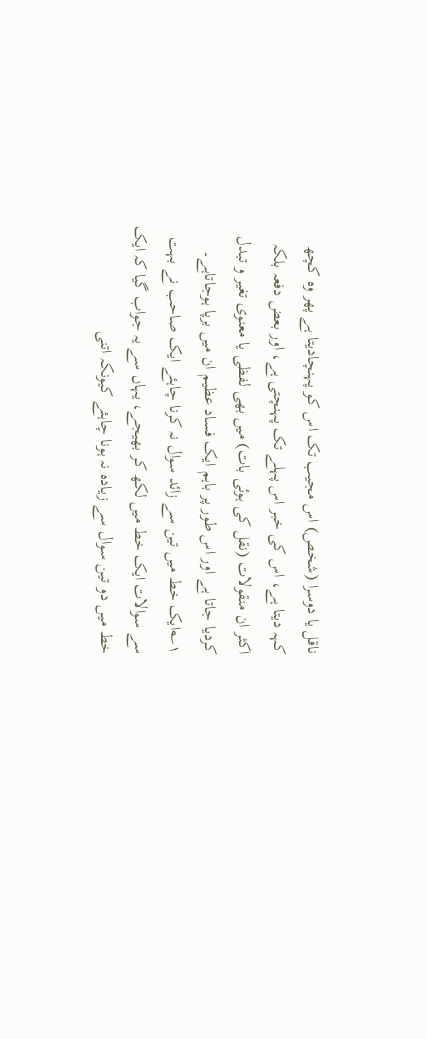ناقل یا دوسرا (شخص) اس مجیب تک اس کو پہنچادیتا ہے پھر وہ کچھ کہہ دیتا ہے، اس کی خبر اس پہلے تک پہنچتی ہے، اور بعض دفعہ بلکہ اکثر ان منقولات (نقل کی ہوئی بات) میں بھی لفظی یا معنوی تغیر و تبدل کردیا جاتا ہے اور اس طور پر باہم ایک فساد عظیم ان میں برپا ہوجاتاہے۔ ۱؎ایک خط میں تین سے زائد سوال نہ کرنا چاہئے ایک صاحب نے بہت سے سوالات ایک خط میں لکھ کر بھیجے، یہاں سے یہ جواب گیا کہ ایک خط میں دو تین سوال سے زیادہ نہ ہونا چاہئے کیونکہ اتنی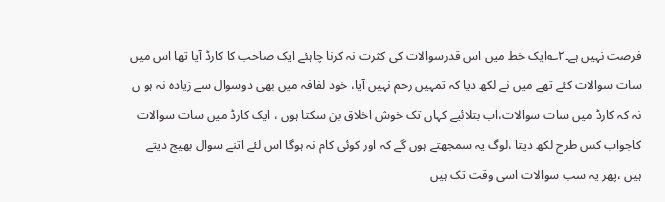فرصت نہیں ہے۔۲؎ایک خط میں اس قدرسوالات کی کثرت نہ کرنا چاہئے ایک صاحب کا کارڈ آیا تھا اس میں سات سوالات کئے تھے میں نے لکھ دیا کہ تمہیں رحم نہیں آیا، خود لفافہ میں بھی دوسوال سے زیادہ نہ ہو ں نہ کہ کارڈ میں سات سوالات،اب بتلائیے کہاں تک خوش اخلاق بن سکتا ہوں ، ایک کارڈ میں سات سوالات کاجواب کس طرح لکھ دیتا ،لوگ یہ سمجھتے ہوں گے کہ اور کوئی کام نہ ہوگا اس لئے اتنے سوال بھیج دیتے ہیں ،پھر یہ سب سوالات اسی وقت تک ہیں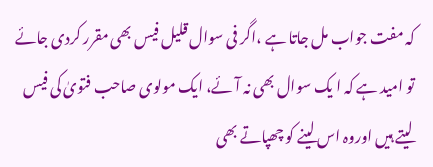کہ مفت جواب مل جاتا ہے ،اگر فی سوال قلیل فیس بھی مقرر کردی جائے تو امید ہے کہ ا یک سوال بھی نہ آئے، ایک مولوی صاحب فتویٰ کی فیس لیتے ہیں اوروہ اس لینے کو چھپاتے بھی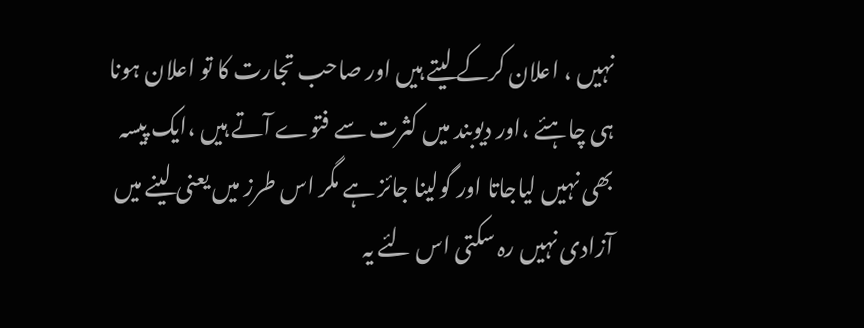نہیں ، اعلان کرکے لیتے ہیں اور صاحب تجارت کا تو اعلان ہونا ہی چاہئے ،اور دیوبند میں کثرت سے فتوے آتے ہیں ،ایک پیسہ بھی نہیں لیاجاتا اور گولینا جائز ہے مگر اس طرز میں یعنی لینے میں آزادی نہیں رہ سکتی اس لئے یہ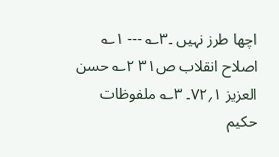اچھا طرز نہیں ۔۳؎ --- ۱؎ اصلاح انقلاب ص۳۱ ۲؎ حسن العزیز ۱؍۷۲۔ ۳؎ ملفوظات حکیم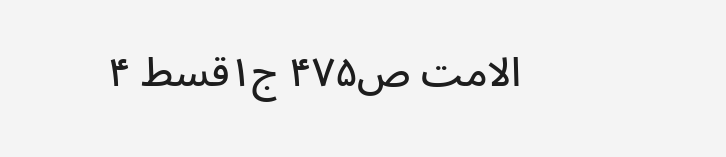الامت ص۴۷۵ ج۱قسط ۴